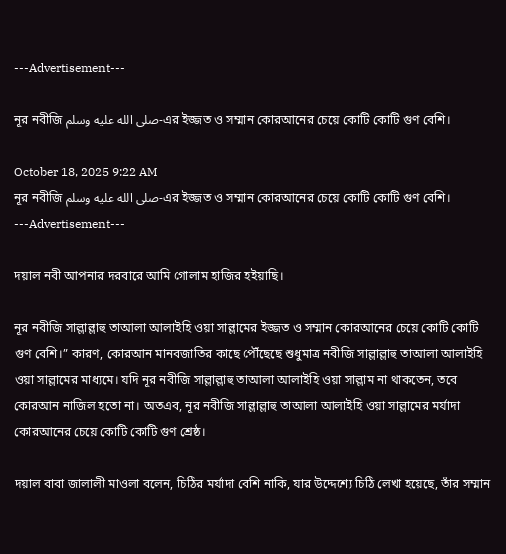---Advertisement---

নূর নবীজি صلى الله عليه وسلم-এর ইজ্জত ও সম্মান কোরআনের চেয়ে কোটি কোটি গুণ বেশি।

October 18, 2025 9:22 AM
নূর নবীজি صلى الله عليه وسلم-এর ইজ্জত ও সম্মান কোরআনের চেয়ে কোটি কোটি গুণ বেশি।
---Advertisement---

দয়াল নবী আপনার দরবারে আমি গোলাম হাজির হইয়াছি।

নূর নবীজি সাল্লাল্লাহু তাআলা আলাইহি ওয়া সাল্লামের ইজ্জত ও সম্মান কোরআনের চেয়ে কোটি কোটি গুণ বেশি।” কারণ, কোরআন মানবজাতির কাছে পৌঁছেছে শুধুমাত্র নবীজি সাল্লাল্লাহু তাআলা আলাইহি ওয়া সাল্লামের মাধ্যমে। যদি নূর নবীজি সাল্লাল্লাহু তাআলা আলাইহি ওয়া সাল্লাম না থাকতেন, তবে কোরআন নাজিল হতো না। অতএব, নূর নবীজি সাল্লাল্লাহু তাআলা আলাইহি ওয়া সাল্লামের মর্যাদা কোরআনের চেয়ে কোটি কোটি গুণ শ্রেষ্ঠ।

দয়াল বাবা জালালী মাওলা বলেন, চিঠির মর্যাদা বেশি নাকি, যার উদ্দেশ্যে চিঠি লেখা হয়েছে, তাঁর সম্মান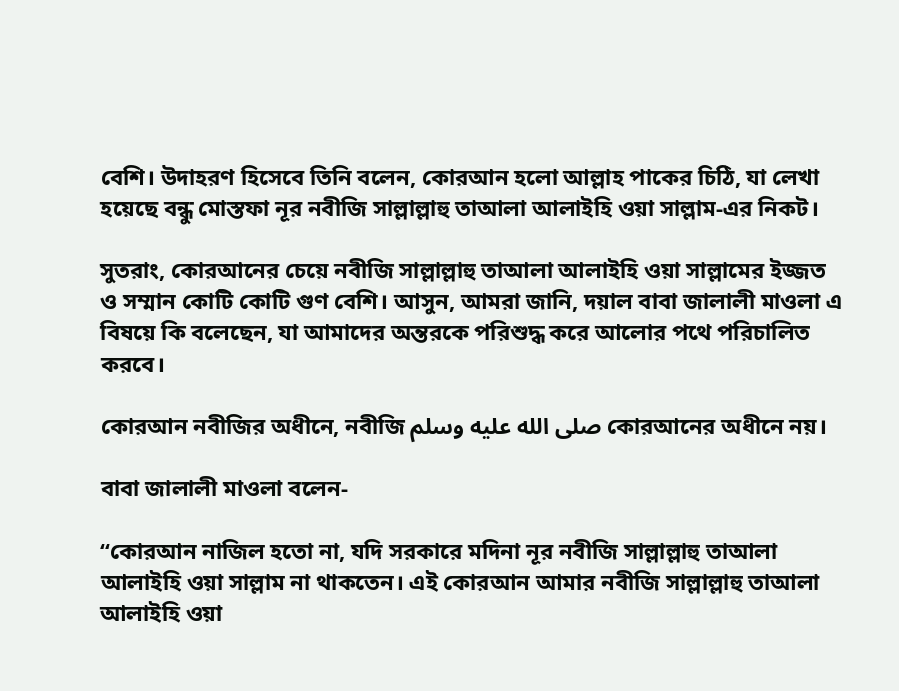বেশি। উদাহরণ হিসেবে তিনি বলেন, কোরআন হলো আল্লাহ পাকের চিঠি, যা লেখা হয়েছে বন্ধু মোস্তফা নূর নবীজি সাল্লাল্লাহু তাআলা আলাইহি ওয়া সাল্লাম-এর নিকট।

সুতরাং, কোরআনের চেয়ে নবীজি সাল্লাল্লাহু তাআলা আলাইহি ওয়া সাল্লামের ইজ্জত ও সম্মান কোটি কোটি গুণ বেশি। আসুন, আমরা জানি, দয়াল বাবা জালালী মাওলা এ বিষয়ে কি বলেছেন, যা আমাদের অন্তরকে পরিশুদ্ধ করে আলোর পথে পরিচালিত করবে।

কোরআন নবীজির অধীনে, নবীজি صلى الله عليه وسلم কোরআনের অধীনে নয়।

বাবা জালালী মাওলা বলেন-

“কোরআন নাজিল হতো না, যদি সরকারে মদিনা নূর নবীজি সাল্লাল্লাহু তাআলা আলাইহি ওয়া সাল্লাম না থাকতেন। এই কোরআন আমার নবীজি সাল্লাল্লাহু তাআলা আলাইহি ওয়া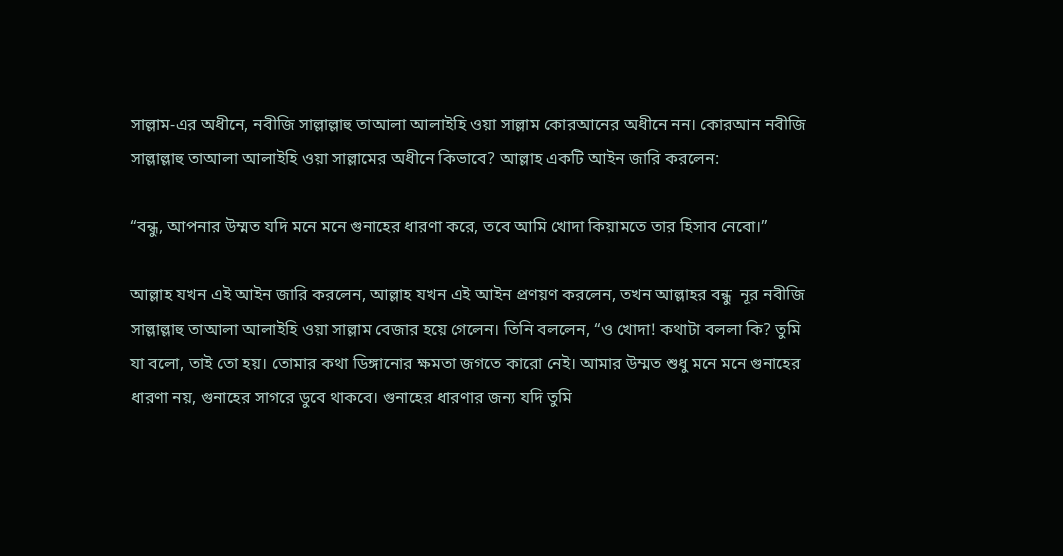সাল্লাম-এর অধীনে, নবীজি সাল্লাল্লাহু তাআলা আলাইহি ওয়া সাল্লাম কোরআনের অধীনে নন। কোরআন নবীজি সাল্লাল্লাহু তাআলা আলাইহি ওয়া সাল্লামের অধীনে কিভাবে? আল্লাহ একটি আইন জারি করলেন:

“বন্ধু, আপনার উম্মত যদি মনে মনে গুনাহের ধারণা করে, তবে আমি খোদা কিয়ামতে তার হিসাব নেবো।”

আল্লাহ যখন এই আইন জারি করলেন, আল্লাহ যখন এই আইন প্রণয়ণ করলেন, তখন আল্লাহর বন্ধু  নূর নবীজি সাল্লাল্লাহু তাআলা আলাইহি ওয়া সাল্লাম বেজার হয়ে গেলেন। তিনি বললেন, “ও খোদা! কথাটা বললা কি? তুমি যা বলো, তাই তো হয়। তোমার কথা ডিঙ্গানোর ক্ষমতা জগতে কারো নেই। আমার উম্মত শুধু মনে মনে গুনাহের ধারণা নয়, গুনাহের সাগরে ডুবে থাকবে। গুনাহের ধারণার জন্য যদি তুমি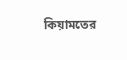কিয়ামতের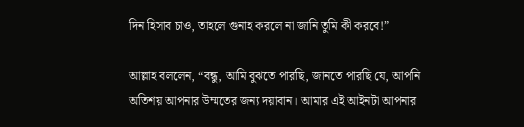দিন হিসাব চাও, তাহলে গুনাহ করলে না জানি তুমি কী করবে!”

আল্লাহ বললেন, “বন্ধু, আমি বুঝতে পারছি, জানতে পারছি যে, আপনি অতিশয় আপনার উম্মতের জন্য দয়াবান। আমার এই আইনটা আপনার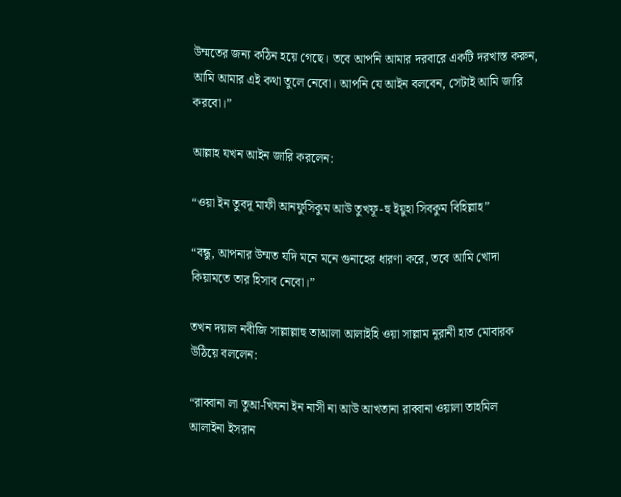উম্মতের জন্য কঠিন হয়ে গেছে। তবে আপনি আমার দরবারে একটি দরখাস্ত করুন, আমি আমার এই কথা তুলে নেবো। আপনি যে আইন বলবেন, সেটাই আমি জারি করবো।”

আল্লাহ যখন আইন জারি করলেন:

“ওয়া ইন তুবদূ মাফী আনফুসিকুম আউ তুখফূ-হু ইয়ুহা সিবকুম বিহিল্লাহ”

“বন্ধু, আপনার উম্মত যদি মনে মনে গুনাহের ধারণা করে, তবে আমি খোদা কিয়ামতে তার হিসাব নেবো।”

তখন দয়াল নবীজি সাল্লাল্লাহু তাআলা আলাইহি ওয়া সাল্লাম নূরানী হাত মোবারক উঠিয়ে বললেন:

“রাব্বানা লা তুআ-খিযনা ইন নাসী না আউ আখতানা রাব্বানা ওয়ালা তাহমিল আলাইনা ইসরান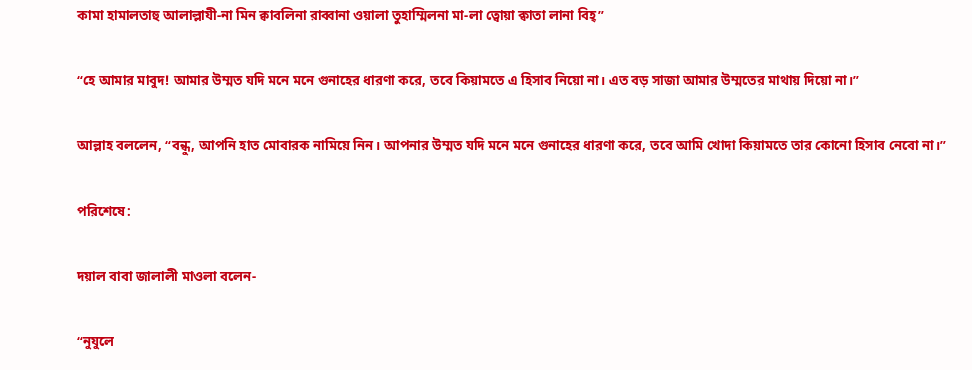কামা হামালতাহু আলাল্লাযী-না মিন ক্বাবলিনা রাব্বানা ওয়ালা তুহাম্মিলনা মা-লা ত্বোয়া ক্বাতা লানা বিহ্‌”

“হে আমার মাবুদ! আমার উম্মত যদি মনে মনে গুনাহের ধারণা করে, তবে কিয়ামতে এ হিসাব নিয়ো না। এত বড় সাজা আমার উম্মতের মাথায় দিয়ো না।”

আল্লাহ বললেন, “বন্ধু, আপনি হাত মোবারক নামিয়ে নিন। আপনার উম্মত যদি মনে মনে গুনাহের ধারণা করে, তবে আমি খোদা কিয়ামতে তার কোনো হিসাব নেবো না।”

পরিশেষে:

দয়াল বাবা জালালী মাওলা বলেন-

“নুযুলে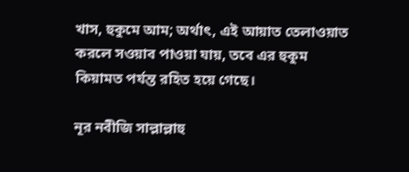খাস, হুকুমে আম; অর্থাৎ, এই আয়াত তেলাওয়াত করলে সওয়াব পাওয়া যায়, তবে এর হুকুম কিয়ামত পর্যন্ত রহিত হয়ে গেছে।

নূর নবীজি সাল্লাল্লাহু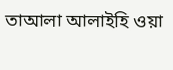তাআলা আলাইহি ওয়া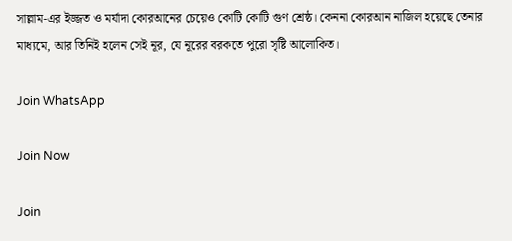সাল্লাম-এর ইজ্জত ও মর্যাদা কোরআনের চেয়েও কোটি কোটি গুণ শ্রেষ্ঠ। কেননা কোরআন নাজিল হয়েছে তেনার মাধ্যমে, আর তিনিই হলেন সেই নূর, যে নূরের বরকতে পুরো সৃষ্টি আলোকিত।

Join WhatsApp

Join Now

Join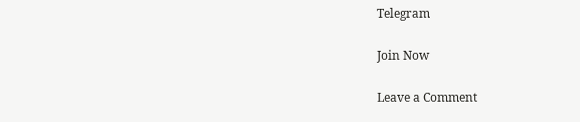Telegram

Join Now

Leave a Comment